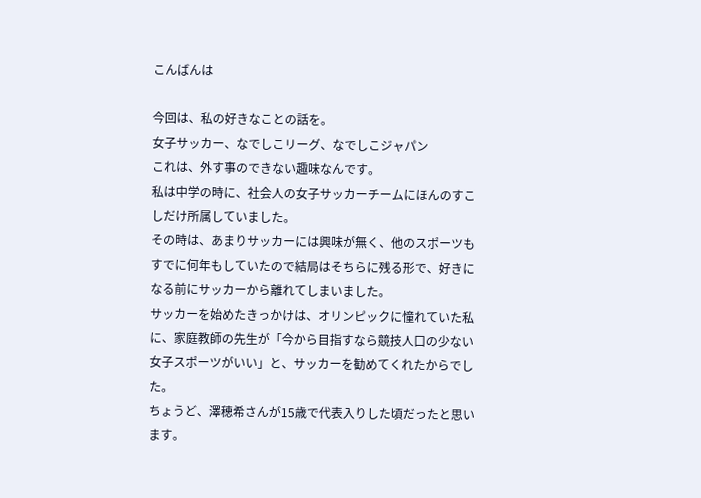こんばんは

今回は、私の好きなことの話を。
女子サッカー、なでしこリーグ、なでしこジャパン
これは、外す事のできない趣味なんです。
私は中学の時に、社会人の女子サッカーチームにほんのすこしだけ所属していました。
その時は、あまりサッカーには興味が無く、他のスポーツもすでに何年もしていたので結局はそちらに残る形で、好きになる前にサッカーから離れてしまいました。
サッカーを始めたきっかけは、オリンピックに憧れていた私に、家庭教師の先生が「今から目指すなら競技人口の少ない女子スポーツがいい」と、サッカーを勧めてくれたからでした。
ちょうど、澤穂希さんが15歳で代表入りした頃だったと思います。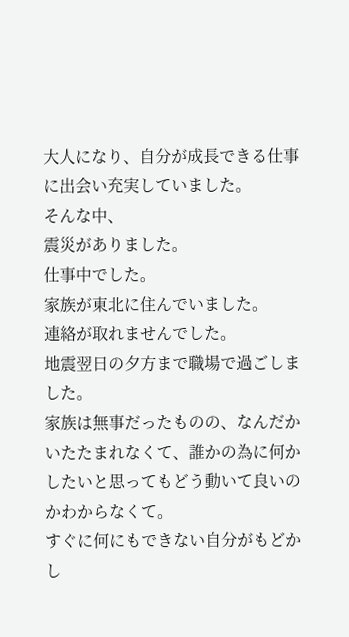大人になり、自分が成長できる仕事に出会い充実していました。
そんな中、
震災がありました。
仕事中でした。
家族が東北に住んでいました。
連絡が取れませんでした。
地震翌日の夕方まで職場で過ごしました。
家族は無事だったものの、なんだかいたたまれなくて、誰かの為に何かしたいと思ってもどう動いて良いのかわからなくて。
すぐに何にもできない自分がもどかし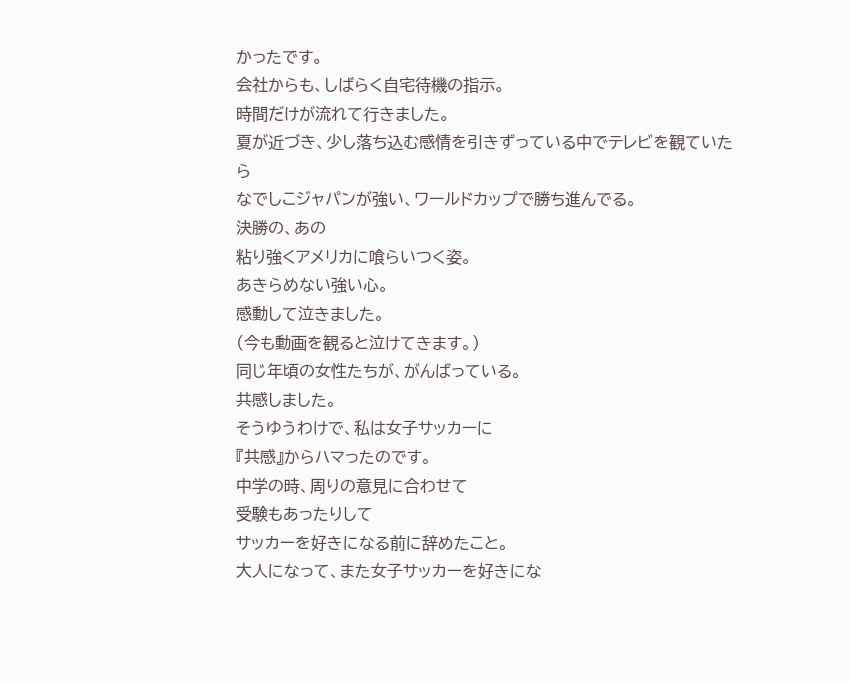かったです。
会社からも、しばらく自宅待機の指示。
時間だけが流れて行きました。
夏が近づき、少し落ち込む感情を引きずっている中でテレビを観ていたら
なでしこジャパンが強い、ワールドカップで勝ち進んでる。
決勝の、あの
粘り強くアメリカに喰らいつく姿。
あきらめない強い心。
感動して泣きました。
(今も動画を観ると泣けてきます。)
同じ年頃の女性たちが、がんばっている。
共感しました。
そうゆうわけで、私は女子サッカーに
『共感』からハマったのです。
中学の時、周りの意見に合わせて
受験もあったりして
サッカーを好きになる前に辞めたこと。
大人になって、また女子サッカーを好きにな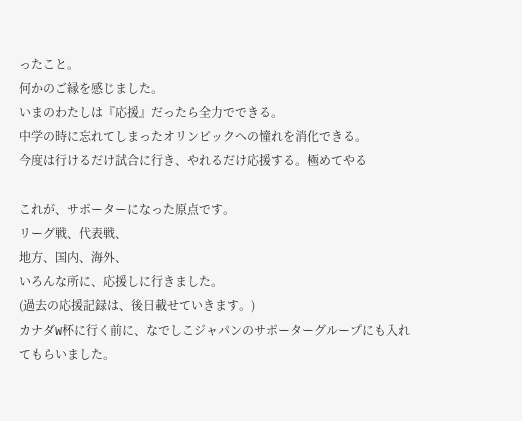ったこと。
何かのご縁を感じました。
いまのわたしは『応援』だったら全力でできる。
中学の時に忘れてしまったオリンピックへの憧れを消化できる。
今度は行けるだけ試合に行き、やれるだけ応援する。極めてやる

これが、サポーターになった原点です。
リーグ戦、代表戦、
地方、国内、海外、
いろんな所に、応援しに行きました。
(過去の応援記録は、後日載せていきます。)
カナダW杯に行く前に、なでしこジャパンのサポーターグループにも入れてもらいました。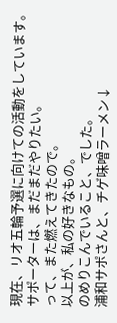現在、リオ五輪予選に向けての活動をしています。
サポーターは、まだまだやりたい。
って、また燃えてきたので。
以上が、私の好きなもの。
のめりこんでいること、でした。
浦和サポさんと、チゲ味噌ラーメン↓